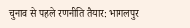चुनाव से पहले रणनीति तैयार: भागलपुर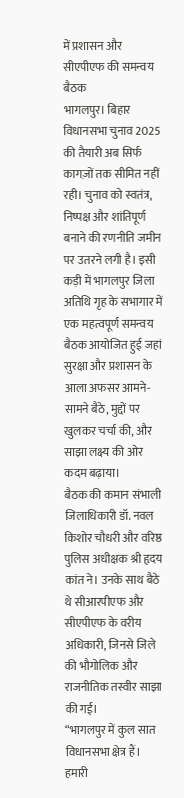में प्रशासन और सीएपीएफ की समन्वय बैठक
भागलपुर। बिहार विधानसभा चुनाव 2025 की तैयारी अब सिर्फ कागज़ों तक सीमित नहीं रही। चुनाव को स्वतंत्र, निष्पक्ष और शांतिपूर्ण बनाने की रणनीति जमीन पर उतरने लगी है। इसी कड़ी में भागलपुर जिला अतिथि गृह के सभागार में एक महत्वपूर्ण समन्वय बैठक आयोजित हुई जहां सुरक्षा और प्रशासन के आला अफसर आमने-सामने बैठे, मुद्दों पर खुलकर चर्चा की, और साझा लक्ष्य की ओर कदम बढ़ाया।
बैठक की कमान संभाली जिलाधिकारी डॉ. नवल किशोर चौधरी और वरिष्ठ पुलिस अधीक्षक श्री हृदय कांत ने। उनके साथ बैठे थे सीआरपीएफ और सीएपीएफ के वरीय अधिकारी, जिनसे जिले की भौगोलिक और राजनीतिक तस्वीर साझा की गई।
“भागलपुर में कुल सात विधानसभा क्षेत्र हैं। हमारी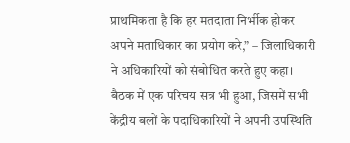प्राथमिकता है कि हर मतदाता निर्भीक होकर अपने मताधिकार का प्रयोग करे,” – जिलाधिकारी ने अधिकारियों को संबोधित करते हुए कहा।
बैठक में एक परिचय सत्र भी हुआ, जिसमें सभी केंद्रीय बलों के पदाधिकारियों ने अपनी उपस्थिति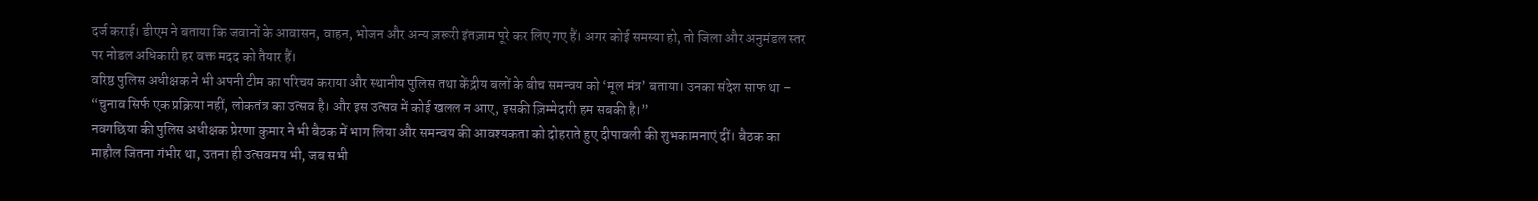दर्ज कराई। डीएम ने बताया कि जवानों के आवासन, वाहन, भोजन और अन्य ज़रूरी इंतज़ाम पूरे कर लिए गए हैं। अगर कोई समस्या हो, तो जिला और अनुमंडल स्तर पर नोडल अधिकारी हर वक्त मदद को तैयार हैं।
वरिष्ठ पुलिस अधीक्षक ने भी अपनी टीम का परिचय कराया और स्थानीय पुलिस तथा केंद्रीय बलों के बीच समन्वय को ‘मूल मंत्र’ बताया। उनका संदेश साफ था – “चुनाव सिर्फ एक प्रक्रिया नहीं, लोकतंत्र का उत्सव है। और इस उत्सव में कोई खलल न आए, इसकी ज़िम्मेदारी हम सबकी है।”
नवगछिया की पुलिस अधीक्षक प्रेरणा कुमार ने भी बैठक में भाग लिया और समन्वय की आवश्यकता को दोहराते हुए दीपावली की शुभकामनाएं दीं। बैठक का माहौल जितना गंभीर था, उतना ही उत्सवमय भी, जब सभी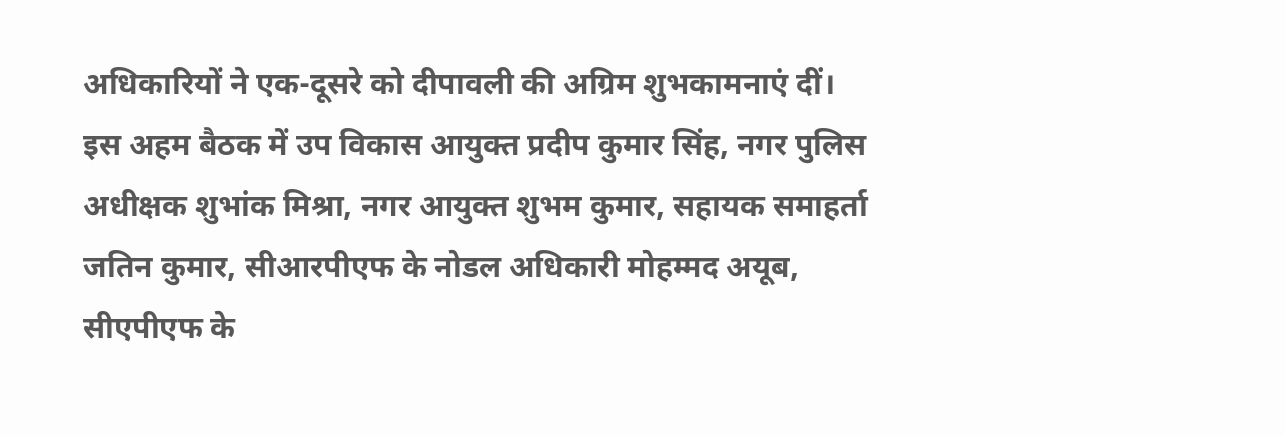अधिकारियों ने एक-दूसरे को दीपावली की अग्रिम शुभकामनाएं दीं।
इस अहम बैठक में उप विकास आयुक्त प्रदीप कुमार सिंह, नगर पुलिस अधीक्षक शुभांक मिश्रा, नगर आयुक्त शुभम कुमार, सहायक समाहर्ता जतिन कुमार, सीआरपीएफ के नोडल अधिकारी मोहम्मद अयूब, सीएपीएफ के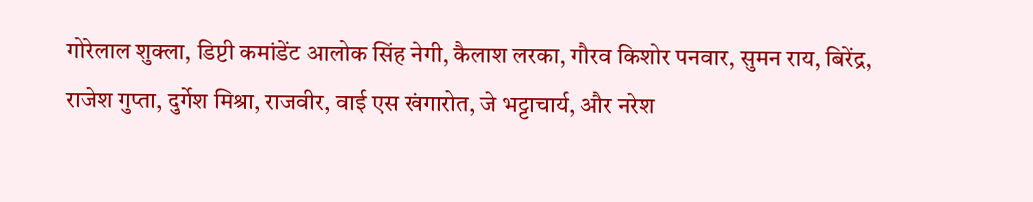गोरेलाल शुक्ला, डिप्टी कमांडेंट आलोक सिंह नेगी, कैलाश लरका, गौरव किशोर पनवार, सुमन राय, बिरेंद्र, राजेश गुप्ता, दुर्गेश मिश्रा, राजवीर, वाई एस खंगारोत, जे भट्टाचार्य, और नरेश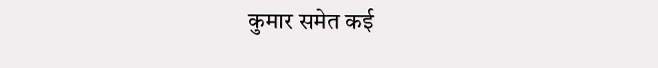कुमार समेत कई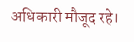अधिकारी मौजूद रहे।